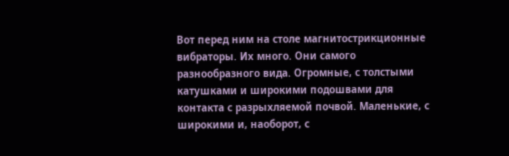Вот перед ним на столе магнитострикционные вибраторы. Их много. Они самого разнообразного вида. Огромные, с толстыми катушками и широкими подошвами для контакта с разрыхляемой почвой. Маленькие, с широкими и, наоборот, с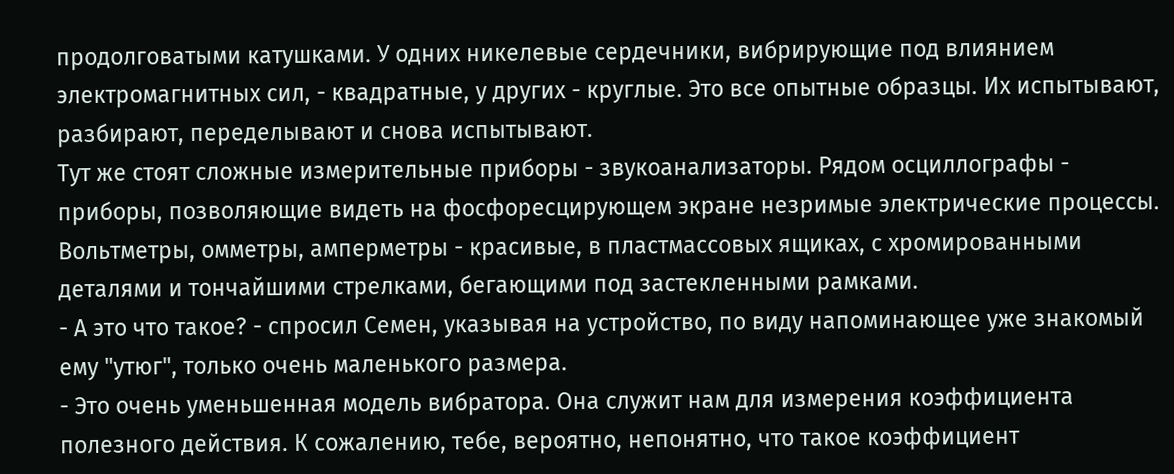продолговатыми катушками. У одних никелевые сердечники, вибрирующие под влиянием электромагнитных сил, - квадратные, у других - круглые. Это все опытные образцы. Их испытывают, разбирают, переделывают и снова испытывают.
Тут же стоят сложные измерительные приборы - звукоанализаторы. Рядом осциллографы - приборы, позволяющие видеть на фосфоресцирующем экране незримые электрические процессы. Вольтметры, омметры, амперметры - красивые, в пластмассовых ящиках, с хромированными деталями и тончайшими стрелками, бегающими под застекленными рамками.
- А это что такое? - спросил Семен, указывая на устройство, по виду напоминающее уже знакомый ему "утюг", только очень маленького размера.
- Это очень уменьшенная модель вибратора. Она служит нам для измерения коэффициента полезного действия. К сожалению, тебе, вероятно, непонятно, что такое коэффициент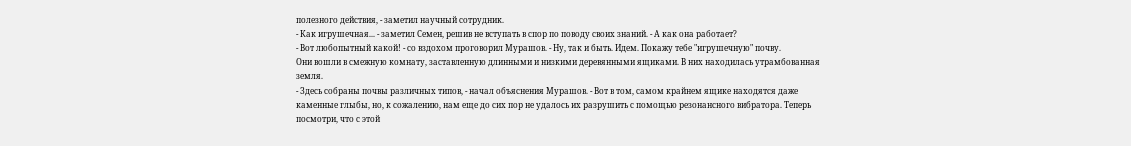полезного действия, - заметил научный сотрудник.
- Как игрушечная... - заметил Семен, решив не вступать в спор по поводу своих знаний. - А как она работает?
- Вот любопытный какой! - со вздохом проговорил Мурашов. - Ну, так и быть. Идем. Покажу тебе "игрушечную" почву.
Они вошли в смежную комнату, заставленную длинными и низкими деревянными ящиками. В них находилась утрамбованная земля.
- Здесь собраны почвы различных типов, - начал объяснения Мурашов. - Вот в том, самом крайнем ящике находятся даже каменные глыбы, но, к сожалению, нам еще до сих пор не удалось их разрушить с помощью резонансного вибратора. Теперь посмотри, что с этой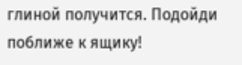глиной получится. Подойди поближе к ящику!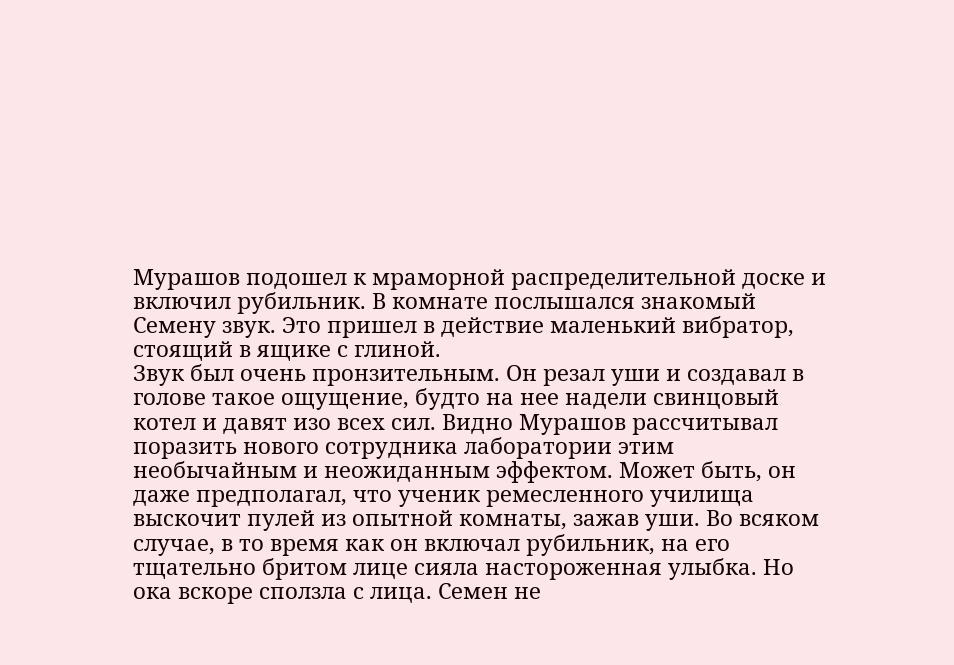Мурашов подошел к мраморной распределительной доске и включил рубильник. В комнате послышался знакомый Семену звук. Это пришел в действие маленький вибратор, стоящий в ящике с глиной.
Звук был очень пронзительным. Он резал уши и создавал в голове такое ощущение, будто на нее надели свинцовый котел и давят изо всех сил. Видно Мурашов рассчитывал поразить нового сотрудника лаборатории этим необычайным и неожиданным эффектом. Может быть, он даже предполагал, что ученик ремесленного училища выскочит пулей из опытной комнаты, зажав уши. Во всяком случае, в то время как он включал рубильник, на его тщательно бритом лице сияла настороженная улыбка. Но ока вскоре сползла с лица. Семен не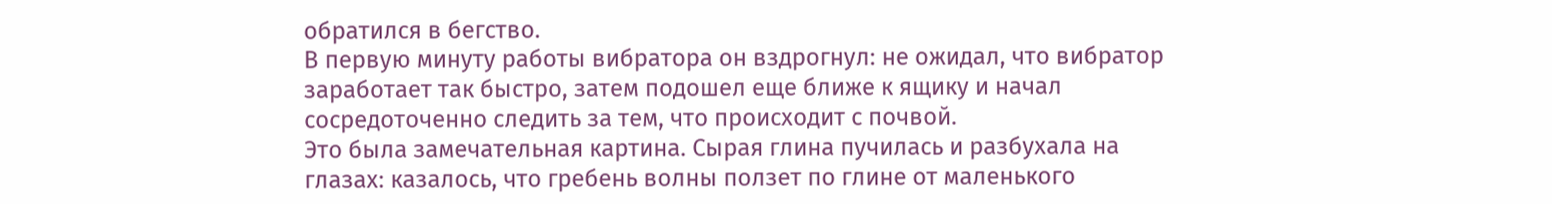обратился в бегство.
В первую минуту работы вибратора он вздрогнул: не ожидал, что вибратор заработает так быстро, затем подошел еще ближе к ящику и начал сосредоточенно следить за тем, что происходит с почвой.
Это была замечательная картина. Сырая глина пучилась и разбухала на глазах: казалось, что гребень волны ползет по глине от маленького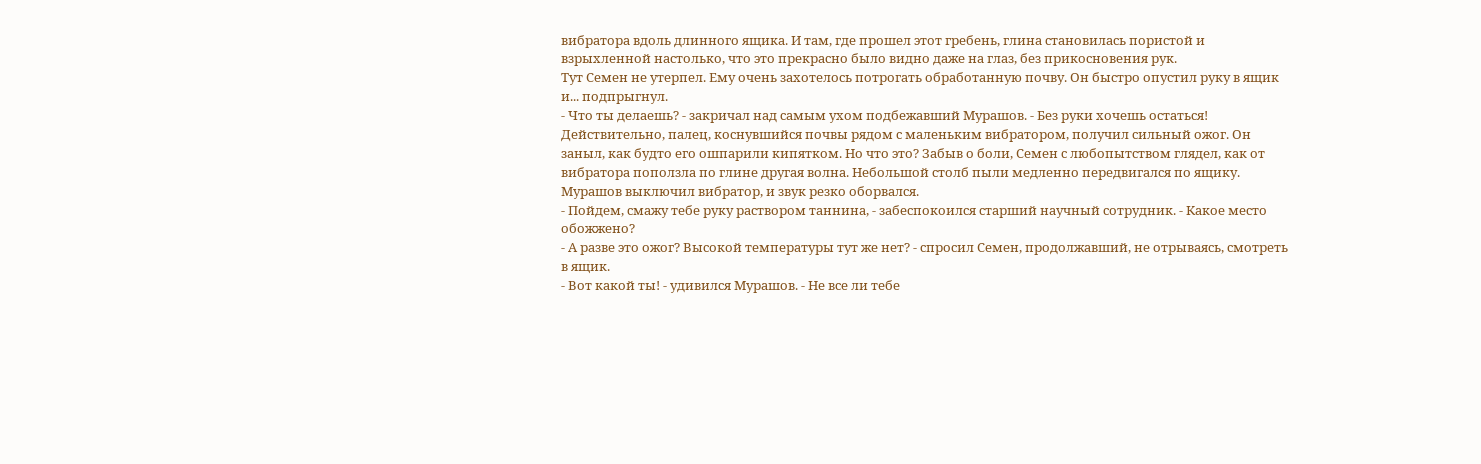вибратора вдоль длинного ящика. И там, где прошел этот гребень, глина становилась пористой и взрыхленной настолько, что это прекрасно было видно даже на глаз, без прикосновения рук.
Тут Семен не утерпел. Ему очень захотелось потрогать обработанную почву. Он быстро опустил руку в ящик и... подпрыгнул.
- Что ты делаешь? - закричал над самым ухом подбежавший Мурашов. - Без руки хочешь остаться!
Действительно, палец, коснувшийся почвы рядом с маленьким вибратором, получил сильный ожог. Он заныл, как будто его ошпарили кипятком. Но что это? Забыв о боли, Семен с любопытством глядел, как от вибратора поползла по глине другая волна. Небольшой столб пыли медленно передвигался по ящику.
Мурашов выключил вибратор, и звук резко оборвался.
- Пойдем, смажу тебе руку раствором таннина, - забеспокоился старший научный сотрудник. - Какое место обожжено?
- А разве это ожог? Высокой температуры тут же нет? - спросил Семен, продолжавший, не отрываясь, смотреть в ящик.
- Вот какой ты! - удивился Мурашов. - Не все ли тебе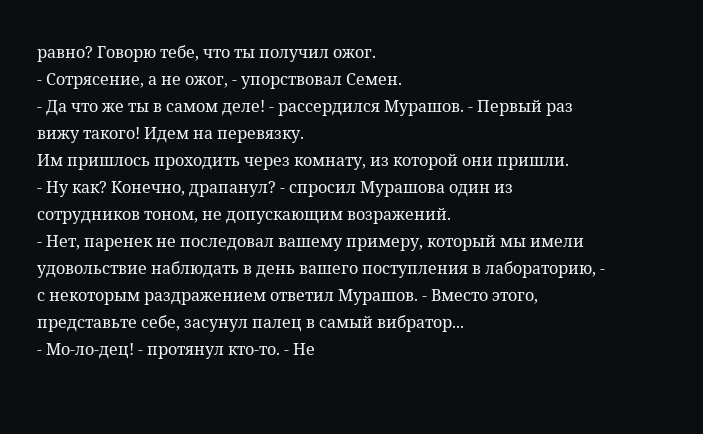равно? Говорю тебе, что ты получил ожог.
- Сотрясение, а не ожог, - упорствовал Семен.
- Да что же ты в самом деле! - рассердился Мурашов. - Первый раз вижу такого! Идем на перевязку.
Им пришлось проходить через комнату, из которой они пришли.
- Ну как? Конечно, драпанул? - спросил Мурашова один из сотрудников тоном, не допускающим возражений.
- Нет, паренек не последовал вашему примеру, который мы имели удовольствие наблюдать в день вашего поступления в лабораторию, - с некоторым раздражением ответил Мурашов. - Вместо этого, представьте себе, засунул палец в самый вибратор...
- Мо-ло-дец! - протянул кто-то. - Не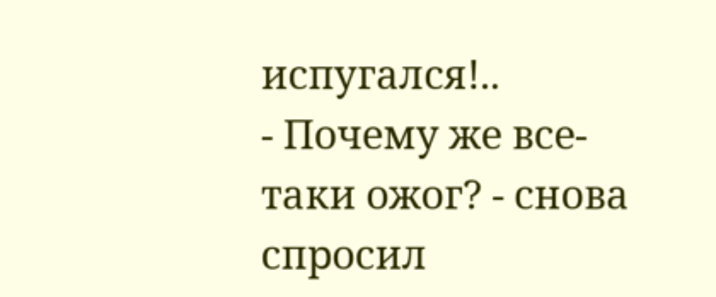испугался!..
- Почему же все-таки ожог? - снова спросил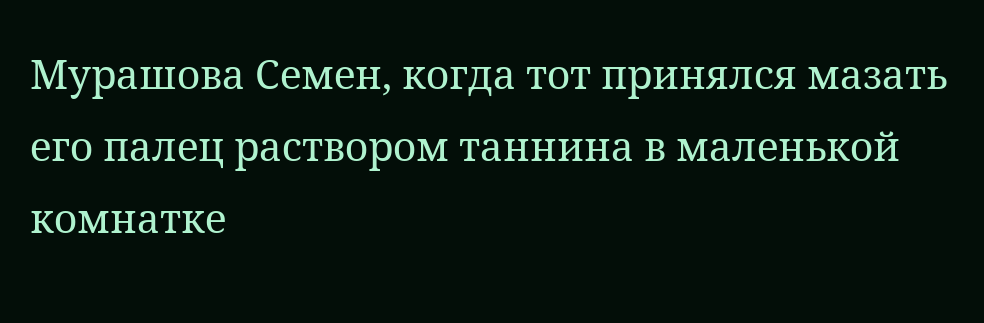Мурашова Семен, когда тот принялся мазать его палец раствором таннина в маленькой комнатке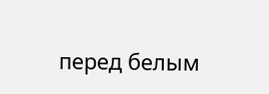перед белым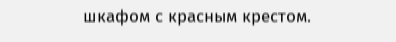шкафом с красным крестом.